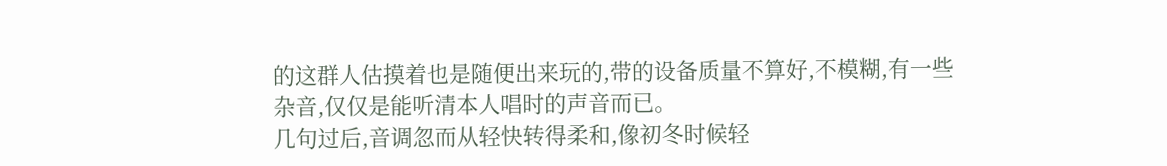的这群人估摸着也是随便出来玩的,带的设备质量不算好,不模糊,有一些杂音,仅仅是能听清本人唱时的声音而已。
几句过后,音调忽而从轻快转得柔和,像初冬时候轻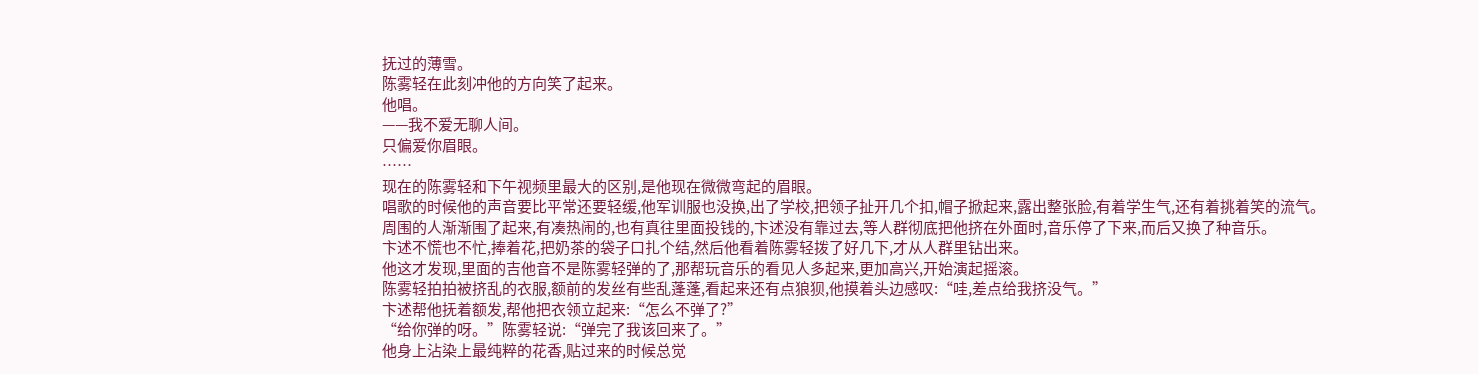抚过的薄雪。
陈雾轻在此刻冲他的方向笑了起来。
他唱。
——我不爱无聊人间。
只偏爱你眉眼。
……
现在的陈雾轻和下午视频里最大的区别,是他现在微微弯起的眉眼。
唱歌的时候他的声音要比平常还要轻缓,他军训服也没换,出了学校,把领子扯开几个扣,帽子掀起来,露出整张脸,有着学生气,还有着挑着笑的流气。
周围的人渐渐围了起来,有凑热闹的,也有真往里面投钱的,卞述没有靠过去,等人群彻底把他挤在外面时,音乐停了下来,而后又换了种音乐。
卞述不慌也不忙,捧着花,把奶茶的袋子口扎个结,然后他看着陈雾轻拨了好几下,才从人群里钻出来。
他这才发现,里面的吉他音不是陈雾轻弹的了,那帮玩音乐的看见人多起来,更加高兴,开始演起摇滚。
陈雾轻拍拍被挤乱的衣服,额前的发丝有些乱蓬蓬,看起来还有点狼狈,他摸着头边感叹:“哇,差点给我挤没气。”
卞述帮他抚着额发,帮他把衣领立起来:“怎么不弹了?”
“给你弹的呀。”陈雾轻说:“弹完了我该回来了。”
他身上沾染上最纯粹的花香,贴过来的时候总觉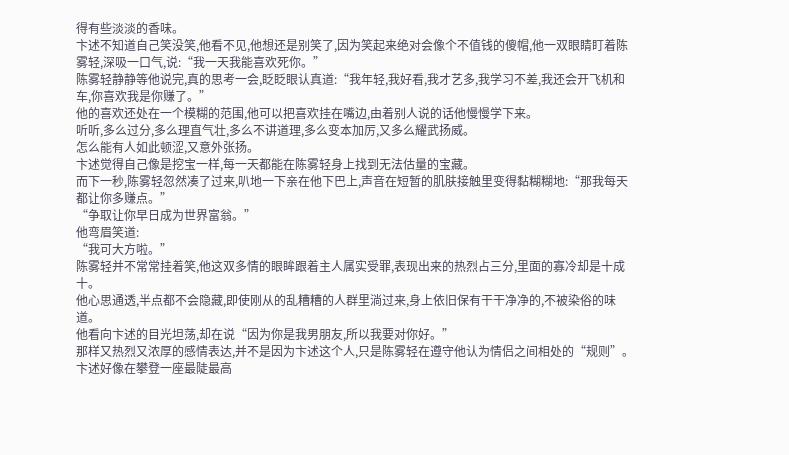得有些淡淡的香味。
卞述不知道自己笑没笑,他看不见,他想还是别笑了,因为笑起来绝对会像个不值钱的傻帽,他一双眼睛盯着陈雾轻,深吸一口气,说:“我一天我能喜欢死你。”
陈雾轻静静等他说完,真的思考一会,眨眨眼认真道:“我年轻,我好看,我才艺多,我学习不差,我还会开飞机和车,你喜欢我是你赚了。”
他的喜欢还处在一个模糊的范围,他可以把喜欢挂在嘴边,由着别人说的话他慢慢学下来。
听听,多么过分,多么理直气壮,多么不讲道理,多么变本加厉,又多么耀武扬威。
怎么能有人如此顿涩,又意外张扬。
卞述觉得自己像是挖宝一样,每一天都能在陈雾轻身上找到无法估量的宝藏。
而下一秒,陈雾轻忽然凑了过来,叭地一下亲在他下巴上,声音在短暂的肌肤接触里变得黏糊糊地:“那我每天都让你多赚点。”
“争取让你早日成为世界富翁。”
他弯眉笑道:
“我可大方啦。”
陈雾轻并不常常挂着笑,他这双多情的眼眸跟着主人属实受罪,表现出来的热烈占三分,里面的寡冷却是十成十。
他心思通透,半点都不会隐藏,即使刚从的乱糟糟的人群里淌过来,身上依旧保有干干净净的,不被染俗的味道。
他看向卞述的目光坦荡,却在说“因为你是我男朋友,所以我要对你好。”
那样又热烈又浓厚的感情表达,并不是因为卞述这个人,只是陈雾轻在遵守他认为情侣之间相处的“规则”。
卞述好像在攀登一座最陡最高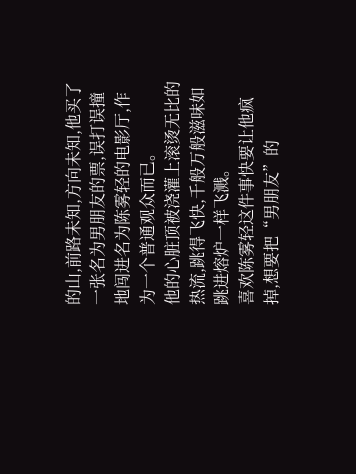的山,前路未知,方向未知,他买了一张名为男朋友的票,误打误撞地闯进名为陈雾轻的电影厅,作为一个普通观众而已。
他的心脏顶被浇灌上滚烫无比的热流,跳得飞快,千般万般滋味如跳进熔炉一样飞溅。
喜欢陈雾轻这件事快要让他疯掉,想要把“男朋友”的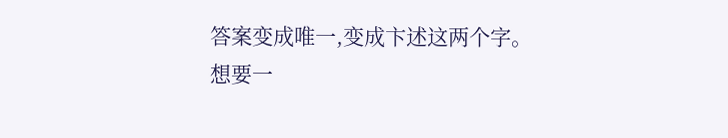答案变成唯一,变成卞述这两个字。
想要一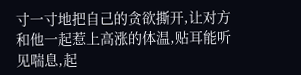寸一寸地把自己的贪欲撕开,让对方和他一起惹上高涨的体温,贴耳能听见喘息,起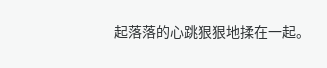起落落的心跳狠狠地揉在一起。